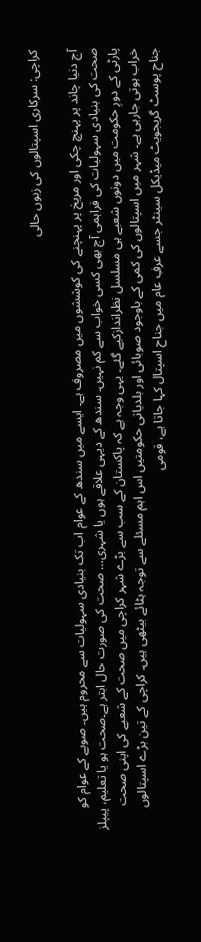کراچی: سرکاری اسپتالوں کی زبوں حالی

آج دنیا چاند پر پہنچ چکی اور مریخ پر پہنچنے کی کوششوں میں مصروف ہے۔ ایسے میں سندھ کے عوام اب تک بنیادی سہولیات سے محروم ہیں۔ صوبے کے عوام کو صحت کی بنیادی سہولیات کی فراہمی آج بھی کسی خواب سے کم نہیں۔ سندھ کے دیہی علاقے ہوں یا شہری… صحت کی صورت حال ابتر ہے۔صحت ہو یا تعلیم، پیپلز پارٹی کے دورِ حکومت میں دونوں شعبے ہی مسلسل نظراندازکیے گئے۔ یہی وجہ ہے کہ پاکستان کے سب سے بڑے شہر کراچی میں صحت کے شعبے کی اپنی صحت خراب ہوتی جارہی ہے۔ شہر میں اسپتالوں کی کمی کے باوجود صوبائی اور بلدیاتی حکومتیں اس اہم مسئلے سے توجہ ہٹائے بیٹھی ہیں۔ کراچی کے تین بڑے اسپتالوں جناح پوسٹ گریجویٹ میڈیکل سینٹر جسے عرفِ عام میں جناح اسپتال کہا جاتا ہے، قومی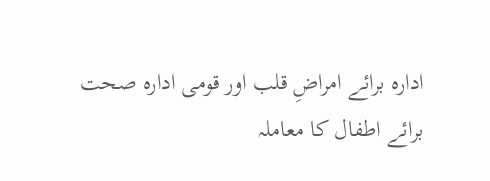ادارہ برائے امراضِ قلب اور قومی ادارہ صحت برائے اطفال کا معاملہ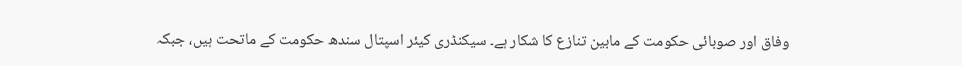وفاق اور صوبائی حکومت کے مابین تنازع کا شکار ہے۔ سیکنڈری کیئر اسپتال سندھ حکومت کے ماتحت ہیں، جبکہ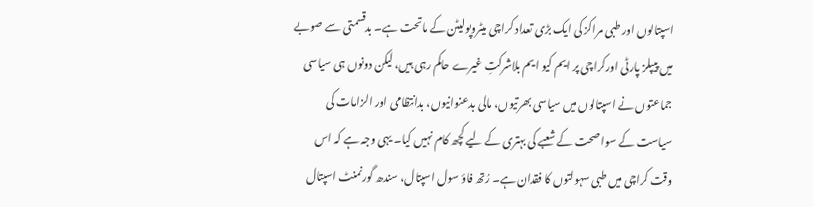اسپتالوں اور طبی مراکز کی ایک بڑی تعداد کراچی میٹروپولیٹن کے ماتحت ہے۔ بدقسمتی سے صوبے میں پیپلز پارٹی اورکراچی پر ایم کیو ایم بلاشرکتِ غیرے حاکم رہی ہیں، لیکن دونوں ہی سیاسی جماعتوں نے اسپتالوں میں سیاسی بھرتیوں، مالی بدعنوانیوں، بدانتظامی اور الزامات کی سیاست کے سوا صحت کے شعبے کی بہتری کے لیے کچھ کام نہیں کیا۔ یہی وجہ ہے کہ اس وقت کراچی میں طبی سہولتوں کا فقدان ہے۔ رُتھ فاؤ سول اسپتال، سندھ گورنمنٹ اسپتال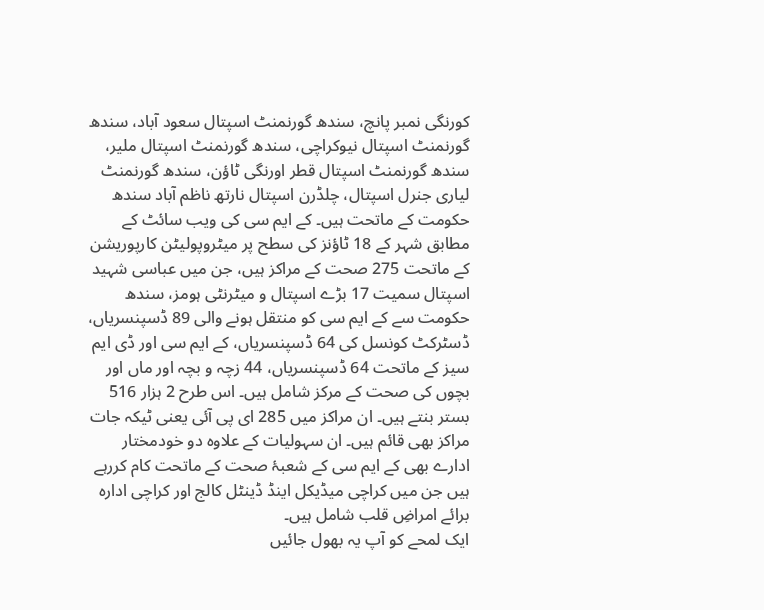کورنگی نمبر پانچ، سندھ گورنمنٹ اسپتال سعود آباد، سندھ گورنمنٹ اسپتال نیوکراچی، سندھ گورنمنٹ اسپتال ملیر، سندھ گورنمنٹ اسپتال قطر اورنگی ٹاؤن، سندھ گورنمنٹ لیاری جنرل اسپتال، چلڈرن اسپتال نارتھ ناظم آباد سندھ حکومت کے ماتحت ہیں۔ کے ایم سی کی ویب سائٹ کے مطابق شہر کے 18 ٹاؤنز کی سطح پر میٹروپولیٹن کارپوریشن کے ماتحت 275 صحت کے مراکز ہیں، جن میں عباسی شہید اسپتال سمیت 17 بڑے اسپتال و میٹرنٹی ہومز، سندھ حکومت سے کے ایم سی کو منتقل ہونے والی 89 ڈسپنسریاں، ڈسٹرکٹ کونسل کی 64 ڈسپنسریاں، کے ایم سی اور ڈی ایم سیز کے ماتحت 64 ڈسپنسریاں، 44 زچہ و بچہ اور ماں اور بچوں کی صحت کے مرکز شامل ہیں۔ اس طرح 2 ہزار 516 بستر بنتے ہیں۔ ان مراکز میں 285 ای پی آئی یعنی ٹیکہ جات مراکز بھی قائم ہیں۔ ان سہولیات کے علاوہ دو خودمختار ادارے بھی کے ایم سی کے شعبۂ صحت کے ماتحت کام کررہے ہیں جن میں کراچی میڈیکل اینڈ ڈینٹل کالج اور کراچی ادارہ برائے امراضِ قلب شامل ہیں۔
ایک لمحے کو آپ یہ بھول جائیں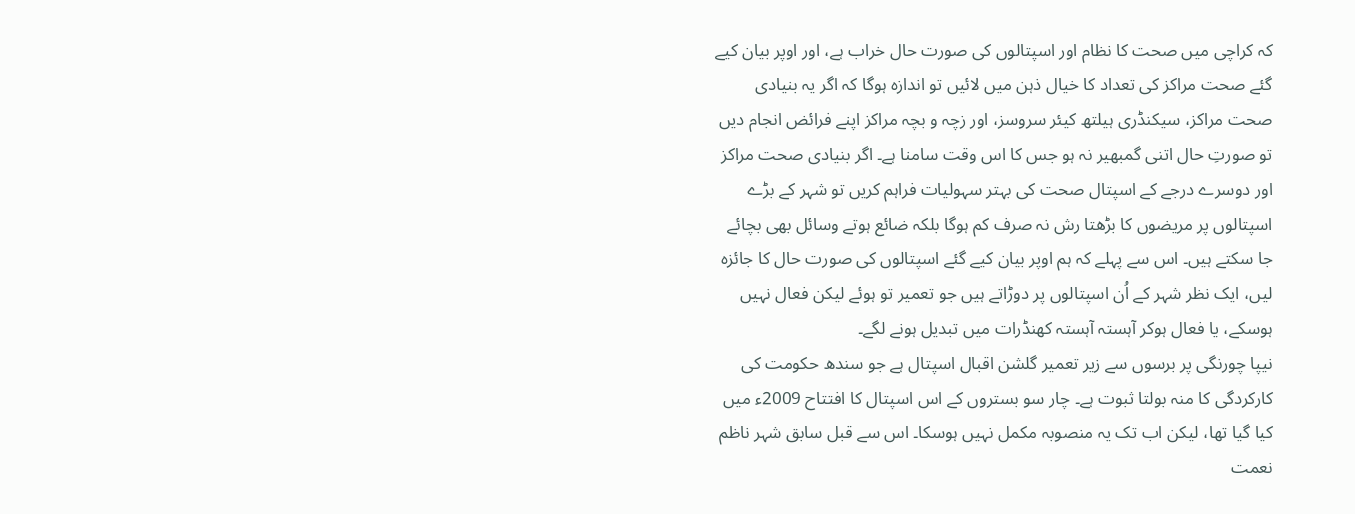کہ کراچی میں صحت کا نظام اور اسپتالوں کی صورت حال خراب ہے، اور اوپر بیان کیے گئے صحت مراکز کی تعداد کا خیال ذہن میں لائیں تو اندازہ ہوگا کہ اگر یہ بنیادی صحت مراکز، سیکنڈری ہیلتھ کیئر سروسز، اور زچہ و بچہ مراکز اپنے فرائض انجام دیں تو صورتِ حال اتنی گمبھیر نہ ہو جس کا اس وقت سامنا ہے۔ اگر بنیادی صحت مراکز اور دوسرے درجے کے اسپتال صحت کی بہتر سہولیات فراہم کریں تو شہر کے بڑے اسپتالوں پر مریضوں کا بڑھتا رش نہ صرف کم ہوگا بلکہ ضائع ہوتے وسائل بھی بچائے جا سکتے ہیں۔ اس سے پہلے کہ ہم اوپر بیان کیے گئے اسپتالوں کی صورت حال کا جائزہ لیں، ایک نظر شہر کے اُن اسپتالوں پر دوڑاتے ہیں جو تعمیر تو ہوئے لیکن فعال نہیں ہوسکے، یا فعال ہوکر آہستہ آہستہ کھنڈرات میں تبدیل ہونے لگے۔
نیپا چورنگی پر برسوں سے زیر تعمیر گلشن اقبال اسپتال ہے جو سندھ حکومت کی کارکردگی کا منہ بولتا ثبوت ہے۔ چار سو بستروں کے اس اسپتال کا افتتاح 2009ء میں کیا گیا تھا، لیکن اب تک یہ منصوبہ مکمل نہیں ہوسکا۔ اس سے قبل سابق شہر ناظم نعمت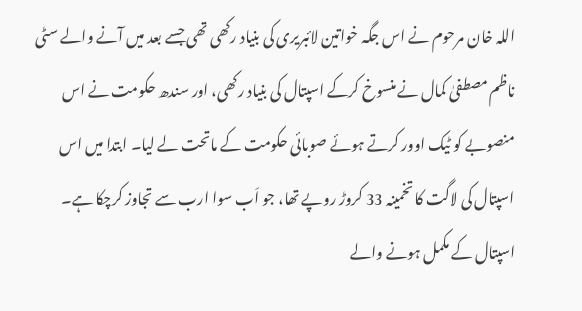اللہ خان مرحوم نے اس جگہ خواتین لائبریری کی بنیاد رکھی تھی جسے بعد میں آنے والے سٹی ناظم مصطفیٰ کمال نے منسوخ کرکے اسپتال کی بنیاد رکھی، اور سندھ حکومت نے اس منصوبے کو ٹیک اوور کرتے ہوئے صوبائی حکومت کے ماتحت لے لیا۔ ابتدا میں اس اسپتال کی لاگت کا تخمینہ 33 کروڑ روپے تھا، جو اَب سوا ارب سے تجاوز کرچکا ہے۔ اسپتال کے مکمل ہونے والے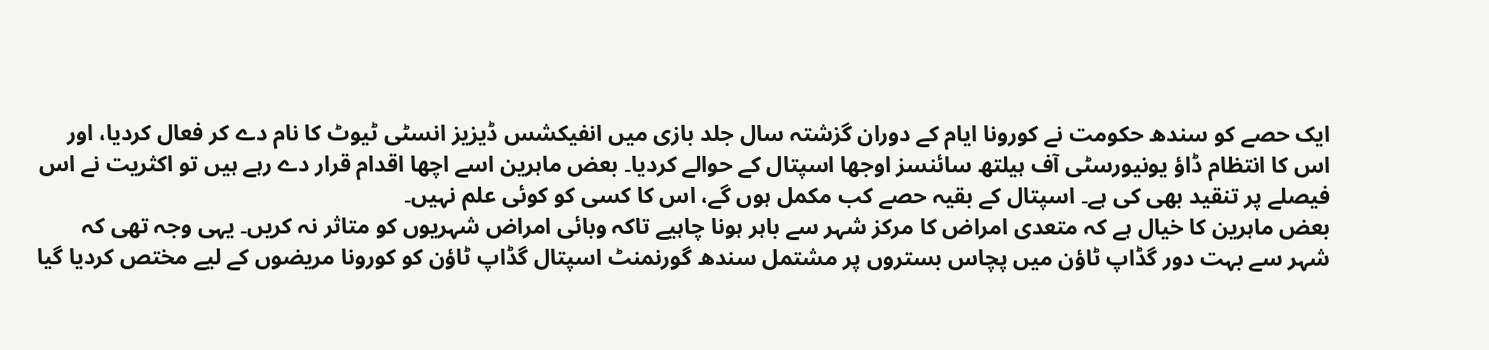ایک حصے کو سندھ حکومت نے کورونا ایام کے دوران گزشتہ سال جلد بازی میں انفیکشس ڈیزیز انسٹی ٹیوٹ کا نام دے کر فعال کردیا، اور اس کا انتظام ڈاؤ یونیورسٹی آف ہیلتھ سائنسز اوجھا اسپتال کے حوالے کردیا۔ بعض ماہرین اسے اچھا اقدام قرار دے رہے ہیں تو اکثریت نے اس فیصلے پر تنقید بھی کی ہے۔ اسپتال کے بقیہ حصے کب مکمل ہوں گے، اس کا کسی کو کوئی علم نہیں۔
بعض ماہرین کا خیال ہے کہ متعدی امراض کا مرکز شہر سے باہر ہونا چاہیے تاکہ وبائی امراض شہریوں کو متاثر نہ کریں۔ یہی وجہ تھی کہ شہر سے بہت دور گڈاپ ٹاؤن میں پچاس بستروں پر مشتمل سندھ گورنمنٹ اسپتال گڈاپ ٹاؤن کو کورونا مریضوں کے لیے مختص کردیا گیا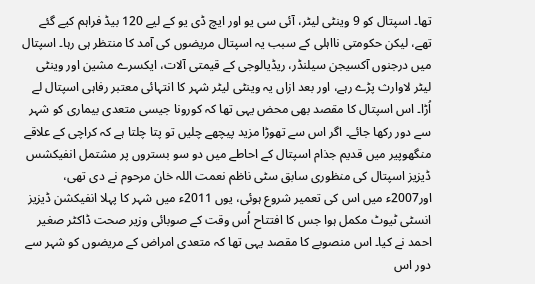تھا۔ اسپتال کو 9 وینٹی لیٹر، آئی سی یو اور ایچ ڈی یو کے لیے 120 بیڈ فراہم کیے گئے تھے، لیکن حکومتی نااہلی کے سبب یہ اسپتال مریضوں کی آمد کا منتظر ہی رہا۔ اسپتال میں درجنوں آکسیجن سیلنڈر، ریڈیالوجی کے قیمتی آلات، ایکسرے مشین اور وینٹی لیٹر لاوارث پڑے رہے، اور بعد ازاں یہ وینٹی لیٹر شہر کا انتہائی معتبر رفاہی اسپتال لے اُڑا۔ اس اسپتال کا مقصد بھی محض یہی تھا کہ کورونا جیسی متعدی بیماری کو شہر سے دور رکھا جائے۔ اگر اس سے تھوڑا مزید پیچھے چلیں تو پتا چلتا ہے کہ کراچی کے علاقے منگھوپیر میں قدیم جذام اسپتال کے احاطے میں دو سو بستروں پر مشتمل انفیکشس ڈیزیز اسپتال کی منظوری سابق سٹی ناظم نعمت اللہ خان مرحوم نے دی تھی، اور2007ء میں اس کی تعمیر شروع ہوئی، یوں 2011ء میں شہر کا پہلا انفیکشن ڈیزیز انسٹی ٹیوٹ مکمل ہوا جس کا افتتاح اُس وقت کے صوبائی وزیر صحت ڈاکٹر صغیر احمد نے کیا۔ اس منصوبے کا مقصد یہی تھا کہ متعدی امراض کے مریضوں کو شہر سے دور اس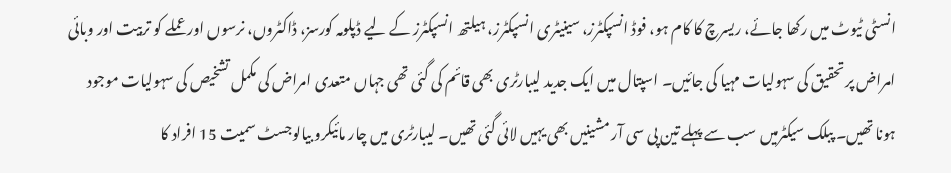انسٹی ٹیوٹ میں رکھا جائے، ریسرچ کا کام ہو، فوڈ انسپکٹرز، سینیٹری انسپکٹرز، ہیلتھ انسپکٹرز کے لیے ڈپلومہ کورسز، ڈاکٹروں، نرسوں اور عملے کو تربیت اور وبائی امراض پر تحقیق کی سہولیات مہیا کی جائیں۔ اسپتال میں ایک جدید لیبارٹری بھی قائم کی گئی تھی جہاں متعدی امراض کی مکمل تشخیص کی سہولیات موجود ہونا تھیں۔ پبلک سیکٹرمیں سب سے پہلے تین پی سی آر مشینیں بھی یہیں لائی گئی تھیں۔ لیبارٹری میں چار مائیکرو بیالوجسٹ سمیت 15 افراد کا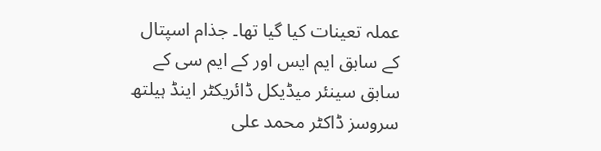عملہ تعینات کیا گیا تھا۔ جذام اسپتال کے سابق ایم ایس اور کے ایم سی کے سابق سینئر میڈیکل ڈائریکٹر اینڈ ہیلتھ سروسز ڈاکٹر محمد علی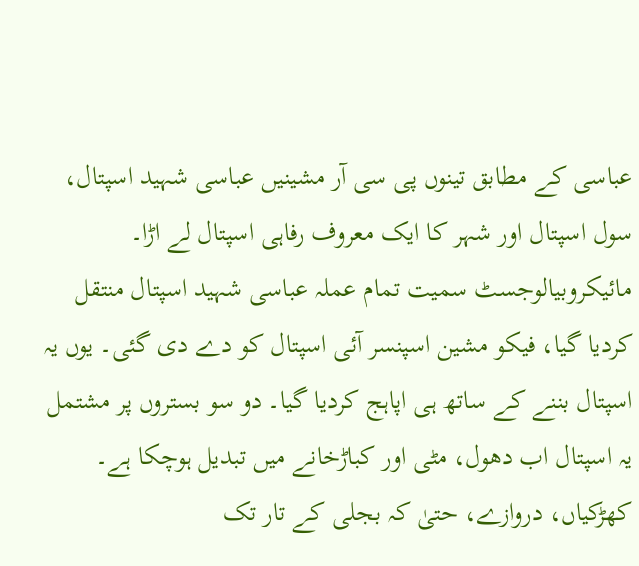عباسی کے مطابق تینوں پی سی آر مشینیں عباسی شہید اسپتال، سول اسپتال اور شہر کا ایک معروف رفاہی اسپتال لے اڑا۔ مائیکروبیالوجسٹ سمیت تمام عملہ عباسی شہید اسپتال منتقل کردیا گیا، فیکو مشین اسپنسر آئی اسپتال کو دے دی گئی۔ یوں یہ اسپتال بننے کے ساتھ ہی اپاہج کردیا گیا۔ دو سو بستروں پر مشتمل یہ اسپتال اب دھول، مٹی اور کباڑخانے میں تبدیل ہوچکا ہے۔ کھڑکیاں، دروازے، حتیٰ کہ بجلی کے تار تک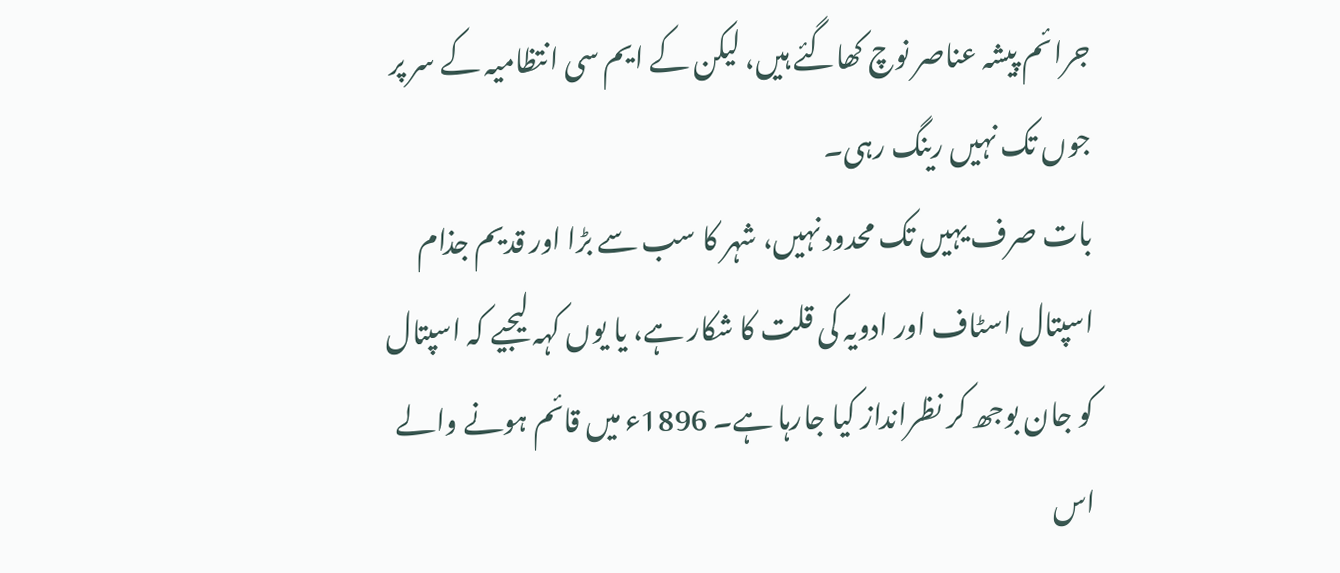جرائم پیشہ عناصر نوچ کھاگئے ہیں، لیکن کے ایم سی انتظامیہ کے سر پر جوں تک نہیں رینگ رہی۔
بات صرف یہیں تک محدود نہیں، شہر کا سب سے بڑا اور قدیم جذام اسپتال اسٹاف اور ادویہ کی قلت کا شکار ہے، یا یوں کہہ لیجیے کہ اسپتال کو جان بوجھ کر نظرانداز کیا جارہا ہے۔ 1896ء میں قائم ہونے والے اس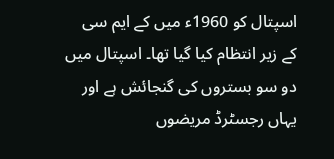اسپتال کو 1960ء میں کے ایم سی کے زیر انتظام کیا گیا تھا۔ اسپتال میں دو سو بستروں کی گنجائش ہے اور یہاں رجسٹرڈ مریضوں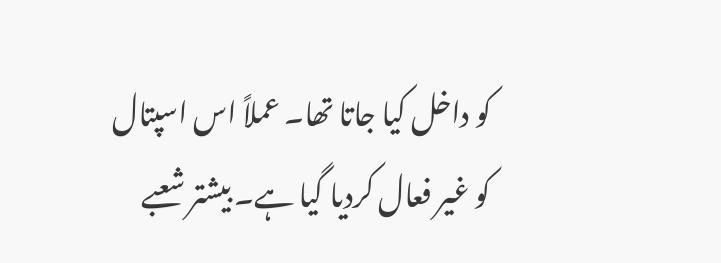کو داخل کیا جاتا تھا۔ عملاً اس اسپتال کو غیر فعال کردیا گیا ہے۔ بیشتر شعبے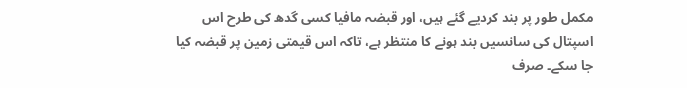مکمل طور پر بند کردیے گئے ہیں، اور قبضہ مافیا کسی گدھ کی طرح اس اسپتال کی سانسیں بند ہونے کا منتظر ہے، تاکہ اس قیمتی زمین پر قبضہ کیا جا سکے۔ صرف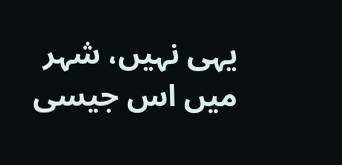یہی نہیں، شہر میں اس جیسی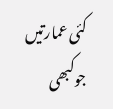کئی عمارتیں جوکبھی